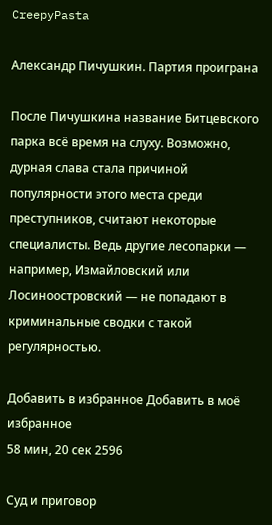CreepyPasta

Александр Пичушкин. Партия проиграна

После Пичушкина название Битцевского парка всё время на слуху. Возможно, дурная слава стала причиной популярности этого места среди преступников, считают некоторые специалисты. Ведь другие лесопарки — например, Измайловский или Лосиноостровский — не попадают в криминальные сводки с такой регулярностью.

Добавить в избранное Добавить в моё избранное
58 мин, 20 сек 2596

Суд и приговор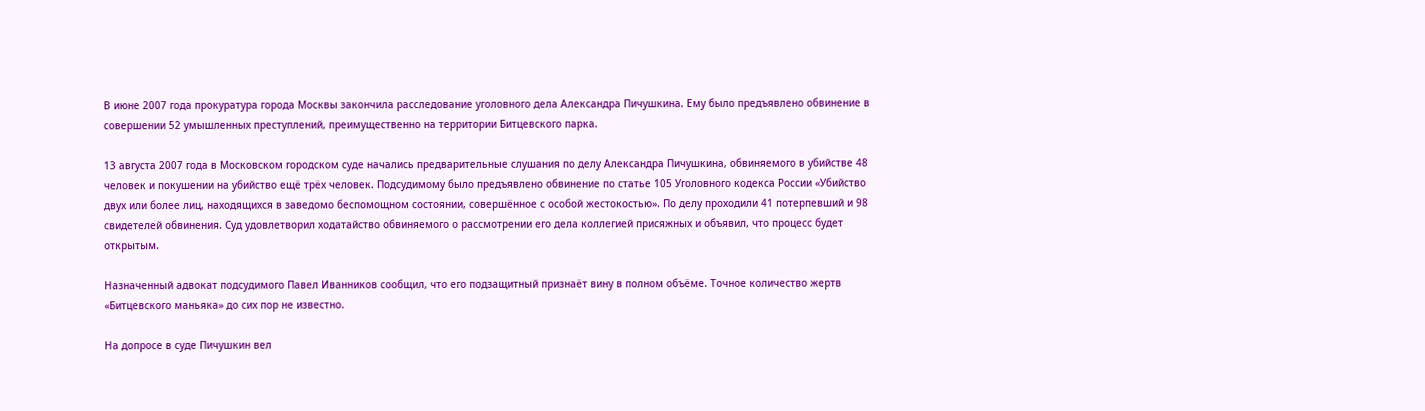В июне 2007 года прокуратура города Москвы закончила расследование уголовного дела Александра Пичушкина. Ему было предъявлено обвинение в совершении 52 умышленных преступлений, преимущественно на территории Битцевского парка.

13 августа 2007 года в Московском городском суде начались предварительные слушания по делу Александра Пичушкина, обвиняемого в убийстве 48 человек и покушении на убийство ещё трёх человек. Подсудимому было предъявлено обвинение по статье 105 Уголовного кодекса России «Убийство двух или более лиц, находящихся в заведомо беспомощном состоянии, совершённое с особой жестокостью». По делу проходили 41 потерпевший и 98 свидетелей обвинения. Суд удовлетворил ходатайство обвиняемого о рассмотрении его дела коллегией присяжных и объявил, что процесс будет открытым.

Назначенный адвокат подсудимого Павел Иванников сообщил, что его подзащитный признаёт вину в полном объёме. Точное количество жертв «Битцевского маньяка» до сих пор не известно.

На допросе в суде Пичушкин вел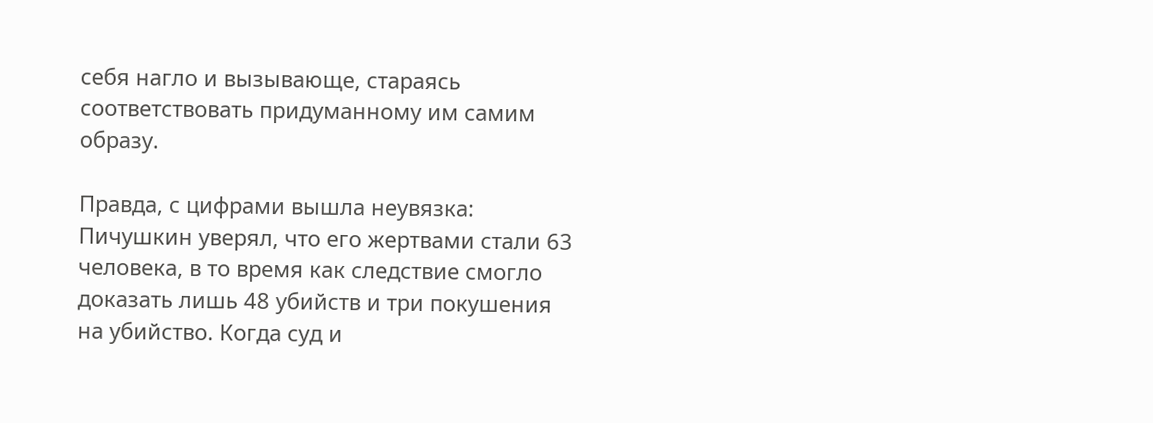себя нагло и вызывающе, стараясь соответствовать придуманному им самим образу.

Правда, с цифрами вышла неувязка: Пичушкин уверял, что его жертвами стали 63 человека, в то время как следствие смогло доказать лишь 48 убийств и три покушения на убийство. Когда суд и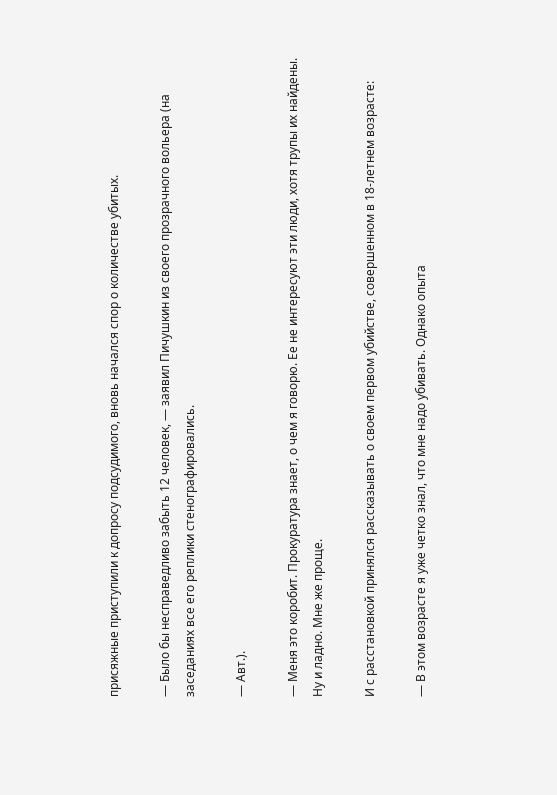присяжные приступили к допросу подсудимого, вновь начался спор о количестве убитых.

— Было бы несправедливо забыть 12 человек, — заявил Пичушкин из своего прозрачного вольера (на заседаниях все его реплики стенографировались.

— Авт.).

— Меня это коробит. Прокуратура знает, о чем я говорю. Ее не интересуют эти люди, хотя трупы их найдены. Ну и ладно. Мне же проще.

И с расстановкой принялся рассказывать о своем первом убийстве, совершенном в 18-летнем возрасте:

— В этом возрасте я уже четко знал, что мне надо убивать. Однако опыта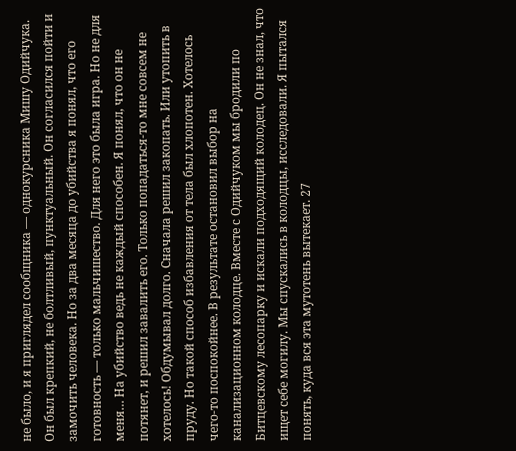не было, и я приглядел сообщника — однокурсника Мишу Одийчука. Он был крепкий, не болтливый, пунктуальный. Он согласился пойти и замочить человека. Но за два месяца до убийства я понял, что его готовность — только мальчишество. Для него это была игра. Но не для меня… На убийство ведь не каждый способен. Я понял, что он не потянет, и решил завалить его. Только попадаться-то мне совсем не хотелось! Обдумывал долго. Сначала решил закопать. Или утопить в пруду. Но такой способ избавления от тела был хлопотен. Хотелось чего-то поспокойнее. В результате остановил выбор на канализационном колодце. Вместе с Одийчуком мы бродили по Битцевскому лесопарку и искали подходящий колодец. Он не знал, что ищет себе могилу. Мы спускались в колодцы, исследовали. Я пытался понять, куда вся эта мутотень вытекает. 27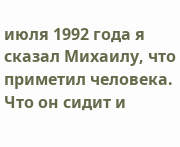июля 1992 года я сказал Михаилу, что приметил человека. Что он сидит и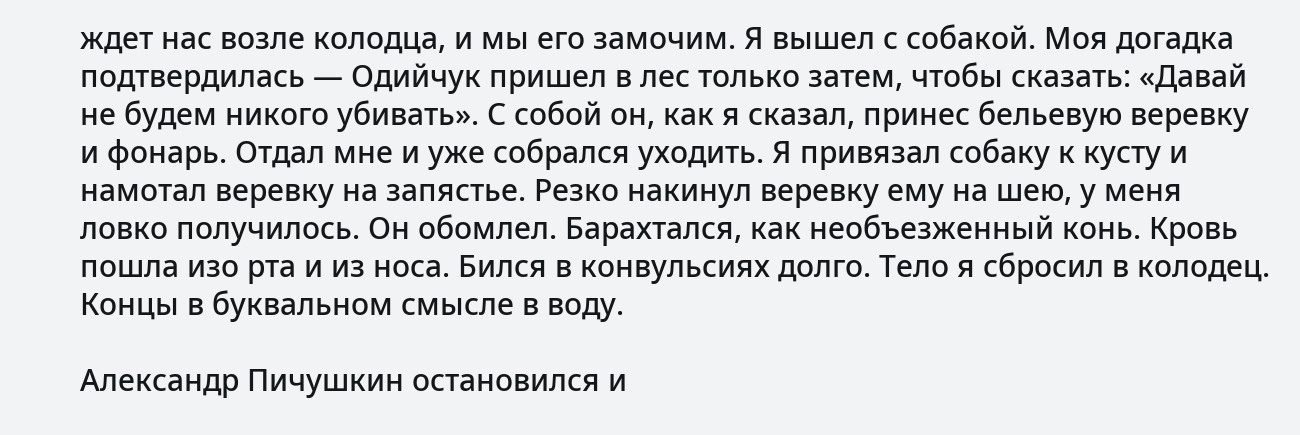ждет нас возле колодца, и мы его замочим. Я вышел с собакой. Моя догадка подтвердилась — Одийчук пришел в лес только затем, чтобы сказать: «Давай не будем никого убивать». С собой он, как я сказал, принес бельевую веревку и фонарь. Отдал мне и уже собрался уходить. Я привязал собаку к кусту и намотал веревку на запястье. Резко накинул веревку ему на шею, у меня ловко получилось. Он обомлел. Барахтался, как необъезженный конь. Кровь пошла изо рта и из носа. Бился в конвульсиях долго. Тело я сбросил в колодец. Концы в буквальном смысле в воду.

Александр Пичушкин остановился и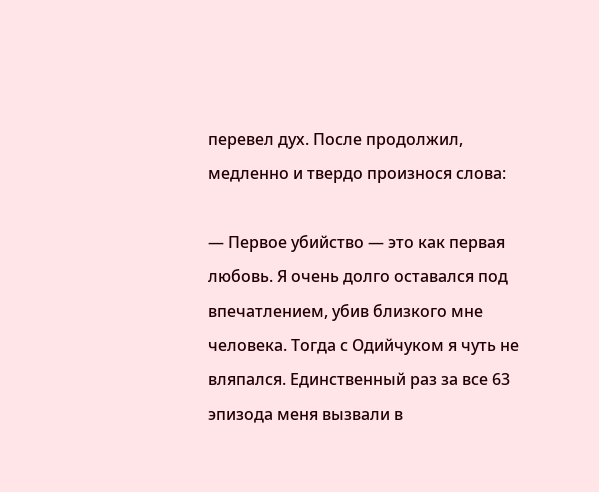перевел дух. После продолжил, медленно и твердо произнося слова:

— Первое убийство — это как первая любовь. Я очень долго оставался под впечатлением, убив близкого мне человека. Тогда с Одийчуком я чуть не вляпался. Единственный раз за все 63 эпизода меня вызвали в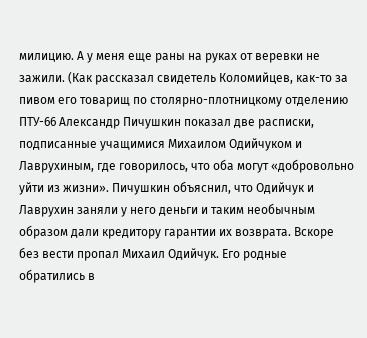милицию. А у меня еще раны на руках от веревки не зажили. (Как рассказал свидетель Коломийцев, как-то за пивом его товарищ по столярно-плотницкому отделению ПТУ-66 Александр Пичушкин показал две расписки, подписанные учащимися Михаилом Одийчуком и Лаврухиным, где говорилось, что оба могут «добровольно уйти из жизни». Пичушкин объяснил, что Одийчук и Лаврухин заняли у него деньги и таким необычным образом дали кредитору гарантии их возврата. Вскоре без вести пропал Михаил Одийчук. Его родные обратились в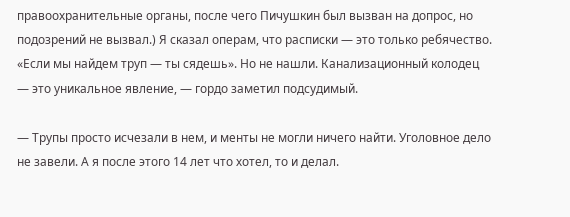правоохранительные органы, после чего Пичушкин был вызван на допрос, но подозрений не вызвал.) Я сказал операм, что расписки — это только ребячество. «Если мы найдем труп — ты сядешь». Но не нашли. Канализационный колодец — это уникальное явление, — гордо заметил подсудимый.

— Трупы просто исчезали в нем, и менты не могли ничего найти. Уголовное дело не завели. А я после этого 14 лет что хотел, то и делал.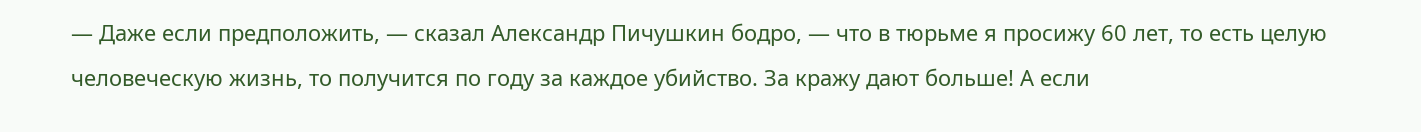— Даже если предположить, — сказал Александр Пичушкин бодро, — что в тюрьме я просижу 60 лет, то есть целую человеческую жизнь, то получится по году за каждое убийство. За кражу дают больше! А если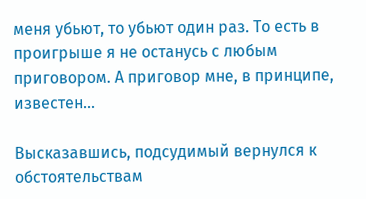меня убьют, то убьют один раз. То есть в проигрыше я не останусь с любым приговором. А приговор мне, в принципе, известен…

Высказавшись, подсудимый вернулся к обстоятельствам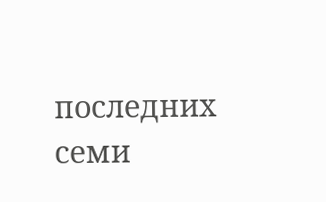последних семи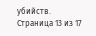убийств.
Страница 13 из 17